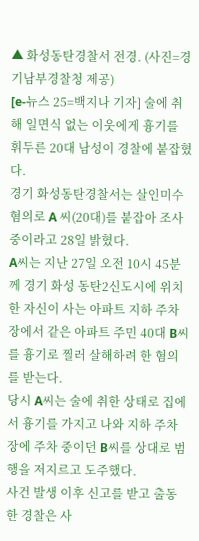▲ 화성동탄경찰서 전경. (사진=경기남부경찰청 제공)
[e-뉴스 25=백지나 기자] 술에 취해 일면식 없는 이웃에게 흉기를 휘두른 20대 남성이 경찰에 붙잡혔다.
경기 화성동탄경찰서는 살인미수 혐의로 A 씨(20대)를 붙잡아 조사 중이라고 28일 밝혔다.
A씨는 지난 27일 오전 10시 45분께 경기 화성 동탄2신도시에 위치한 자신이 사는 아파트 지하 주차장에서 같은 아파트 주민 40대 B씨를 흉기로 찔러 살해하려 한 혐의를 받는다.
당시 A씨는 술에 취한 상태로 집에서 흉기를 가지고 나와 지하 주차장에 주차 중이던 B씨를 상대로 범행을 저지르고 도주했다.
사건 발생 이후 신고를 받고 출동한 경찰은 사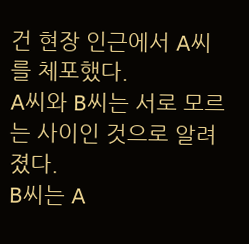건 현장 인근에서 A씨를 체포했다.
A씨와 B씨는 서로 모르는 사이인 것으로 알려졌다.
B씨는 A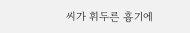씨가 휘두른 흉기에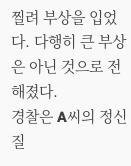찔려 부상을 입었다. 다행히 큰 부상은 아닌 것으로 전해졌다.
경찰은 A씨의 정신질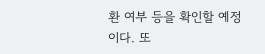환 여부 등을 확인할 예정이다. 또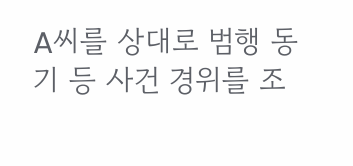A씨를 상대로 범행 동기 등 사건 경위를 조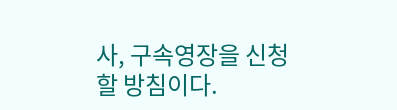사, 구속영장을 신청할 방침이다.